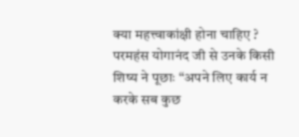क्या महत्त्वाकांक्षी होना चाहिए ?
परमहंस योगानंद जी से उनके किसी शिष्य ने पूछाः “अपने लिए कार्य न करके सब कुछ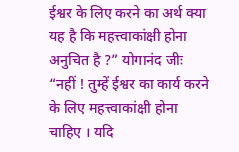ईश्वर के लिए करने का अर्थ क्या यह है कि महत्त्वाकांक्षी होना अनुचित है ?” योगानंद जीः “नहीं ! तुम्हें ईश्वर का कार्य करने के लिए महत्त्वाकांक्षी होना चाहिए । यदि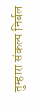तुम्हारा संकल्प निर्बल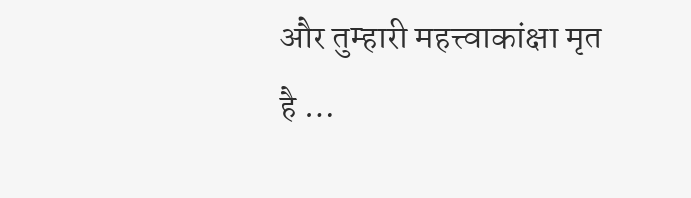और तुम्हारी महत्त्वाकांक्षा मृत है …